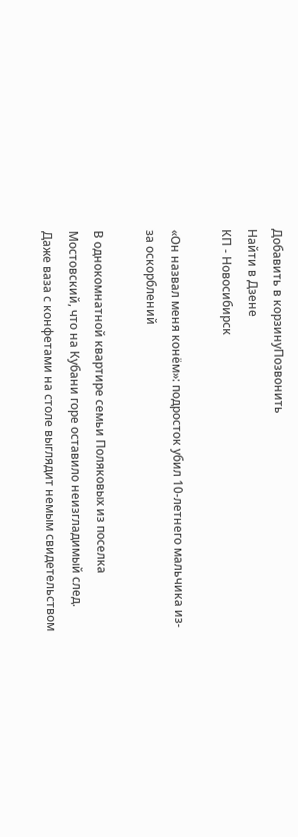Добавить в корзинуПозвонить
Найти в Дзене
КП - Новосибирск

«Он назвал меня конём»: подросток убил 10-летнего мальчика из-за оскорблений

В однокомнатной квартире семьи Поляковых из поселка Мостовский, что на Кубани горе оставило неизгладимый след. Даже ваза с конфетами на столе выглядит немым свидетельством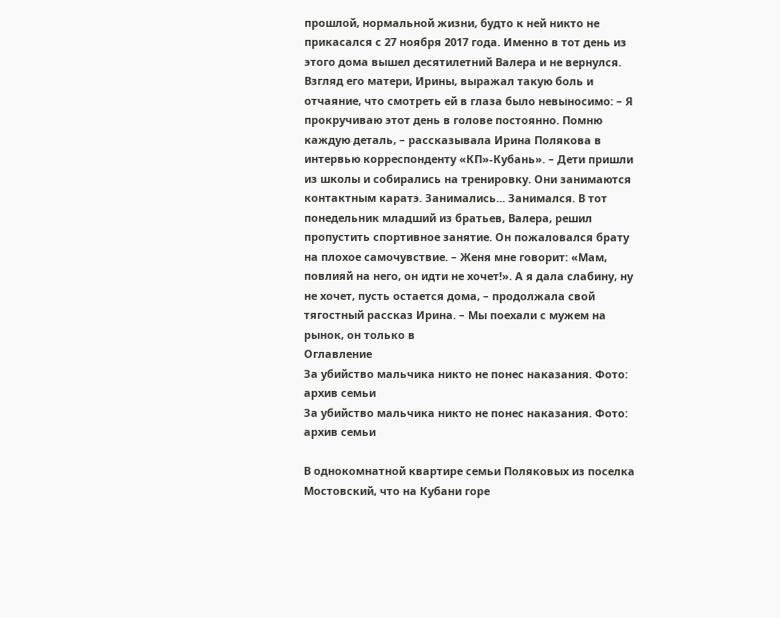прошлой, нормальной жизни, будто к ней никто не прикасался с 27 ноября 2017 года. Именно в тот день из этого дома вышел десятилетний Валера и не вернулся. Взгляд его матери, Ирины, выражал такую боль и отчаяние, что смотреть ей в глаза было невыносимо: – Я прокручиваю этот день в голове постоянно. Помню каждую деталь, – рассказывала Ирина Полякова в интервью корреспонденту «КП»-Кубань». – Дети пришли из школы и собирались на тренировку. Они занимаются контактным каратэ. Занимались... Занимался. В тот понедельник младший из братьев, Валера, решил пропустить спортивное занятие. Он пожаловался брату на плохое самочувствие. – Женя мне говорит: «Мам, повлияй на него, он идти не хочет!». А я дала слабину, ну не хочет, пусть остается дома, – продолжала свой тягостный рассказ Ирина. – Мы поехали с мужем на рынок, он только в
Оглавление
За убийство мальчика никто не понес наказания. Фото: архив семьи
За убийство мальчика никто не понес наказания. Фото: архив семьи

В однокомнатной квартире семьи Поляковых из поселка Мостовский, что на Кубани горе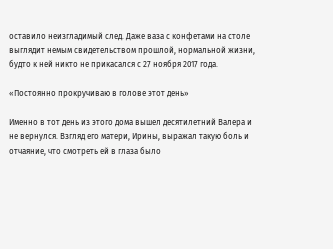оставило неизгладимый след. Даже ваза с конфетами на столе выглядит немым свидетельством прошлой, нормальной жизни, будто к ней никто не прикасался с 27 ноября 2017 года.

«Постоянно прокручиваю в голове этот день»

Именно в тот день из этого дома вышел десятилетний Валера и не вернулся. Взгляд его матери, Ирины, выражал такую боль и отчаяние, что смотреть ей в глаза было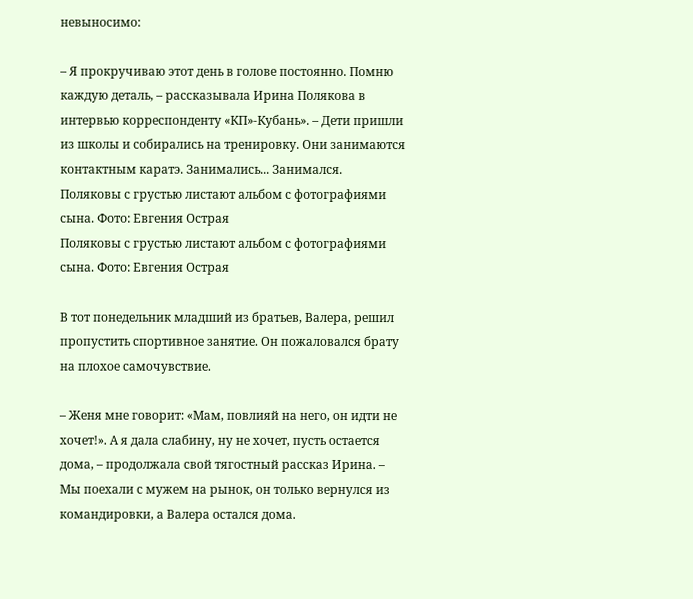невыносимо:

– Я прокручиваю этот день в голове постоянно. Помню каждую деталь, – рассказывала Ирина Полякова в интервью корреспонденту «КП»-Кубань». – Дети пришли из школы и собирались на тренировку. Они занимаются контактным каратэ. Занимались... Занимался.
Поляковы с грустью листают альбом с фотографиями сына. Фото: Евгения Острая
Поляковы с грустью листают альбом с фотографиями сына. Фото: Евгения Острая

В тот понедельник младший из братьев, Валера, решил пропустить спортивное занятие. Он пожаловался брату на плохое самочувствие.

– Женя мне говорит: «Мам, повлияй на него, он идти не хочет!». А я дала слабину, ну не хочет, пусть остается дома, – продолжала свой тягостный рассказ Ирина. – Мы поехали с мужем на рынок, он только вернулся из командировки, а Валера остался дома.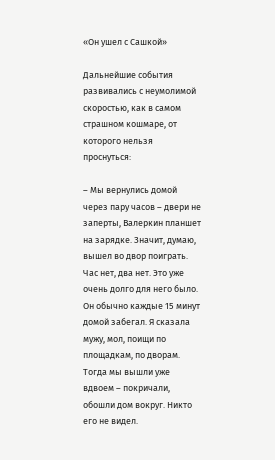«Он ушел с Сашкой»

Дальнейшие события развивались с неумолимой скоростью, как в самом страшном кошмаре, от которого нельзя проснуться:

– Мы вернулись домой через пару часов – двери не заперты, Валеркин планшет на зарядке. Значит, думаю, вышел во двор поиграть. Час нет, два нет. Это уже очень долго для него было. Он обычно каждые 15 минут домой забегал. Я сказала мужу, мол, поищи по площадкам, по дворам. Тогда мы вышли уже вдвоем – покричали, обошли дом вокруг. Никто его не видел.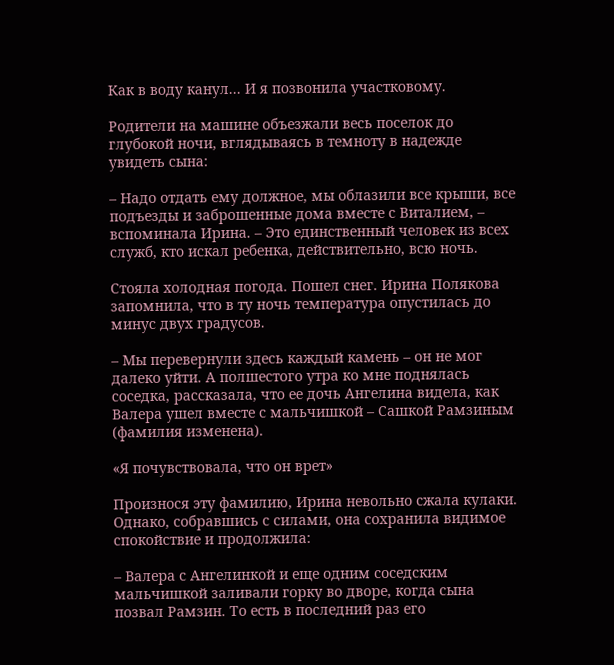Как в воду канул... И я позвонила участковому.

Родители на машине объезжали весь поселок до глубокой ночи, вглядываясь в темноту в надежде увидеть сына:

– Надо отдать ему должное, мы облазили все крыши, все подъезды и заброшенные дома вместе с Виталием, – вспоминала Ирина. – Это единственный человек из всех служб, кто искал ребенка, действительно, всю ночь.

Стояла холодная погода. Пошел снег. Ирина Полякова запомнила, что в ту ночь температура опустилась до минус двух градусов.

– Мы перевернули здесь каждый камень – он не мог далеко уйти. А полшестого утра ко мне поднялась соседка, рассказала, что ее дочь Ангелина видела, как Валера ушел вместе с мальчишкой – Сашкой Рамзиным (фамилия изменена).

«Я почувствовала, что он врет»

Произнося эту фамилию, Ирина невольно сжала кулаки. Однако, собравшись с силами, она сохранила видимое спокойствие и продолжила:

– Валера с Ангелинкой и еще одним соседским мальчишкой заливали горку во дворе, когда сына позвал Рамзин. То есть в последний раз его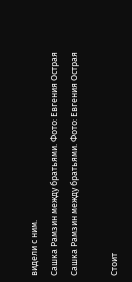видели с ним.
Сашка Рамзин между братьями. Фото: Евгения Острая
Сашка Рамзин между братьями. Фото: Евгения Острая

Стоит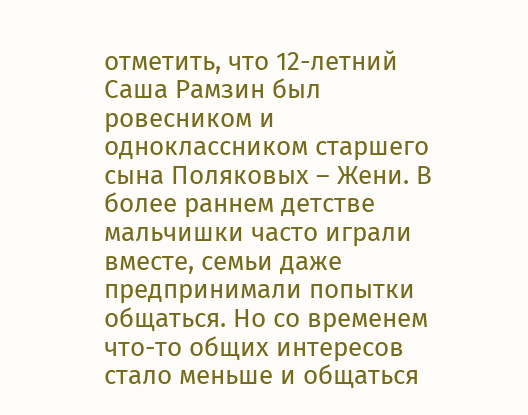отметить, что 12-летний Саша Рамзин был ровесником и одноклассником старшего сына Поляковых – Жени. В более раннем детстве мальчишки часто играли вместе, семьи даже предпринимали попытки общаться. Но со временем что-то общих интересов стало меньше и общаться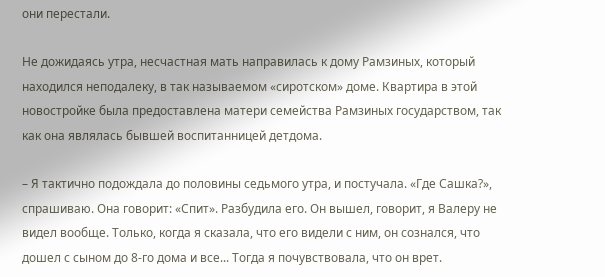они перестали.

Не дожидаясь утра, несчастная мать направилась к дому Рамзиных, который находился неподалеку, в так называемом «сиротском» доме. Квартира в этой новостройке была предоставлена матери семейства Рамзиных государством, так как она являлась бывшей воспитанницей детдома.

– Я тактично подождала до половины седьмого утра, и постучала. «Где Сашка?», спрашиваю. Она говорит: «Спит». Разбудила его. Он вышел, говорит, я Валеру не видел вообще. Только, когда я сказала, что его видели с ним, он сознался, что дошел с сыном до 8-го дома и все... Тогда я почувствовала, что он врет.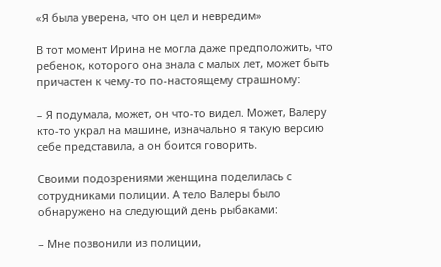«Я была уверена, что он цел и невредим»

В тот момент Ирина не могла даже предположить, что ребенок, которого она знала с малых лет, может быть причастен к чему-то по-настоящему страшному:

– Я подумала, может, он что-то видел. Может, Валеру кто-то украл на машине, изначально я такую версию себе представила, а он боится говорить.

Своими подозрениями женщина поделилась с сотрудниками полиции. А тело Валеры было обнаружено на следующий день рыбаками:

– Мне позвонили из полиции,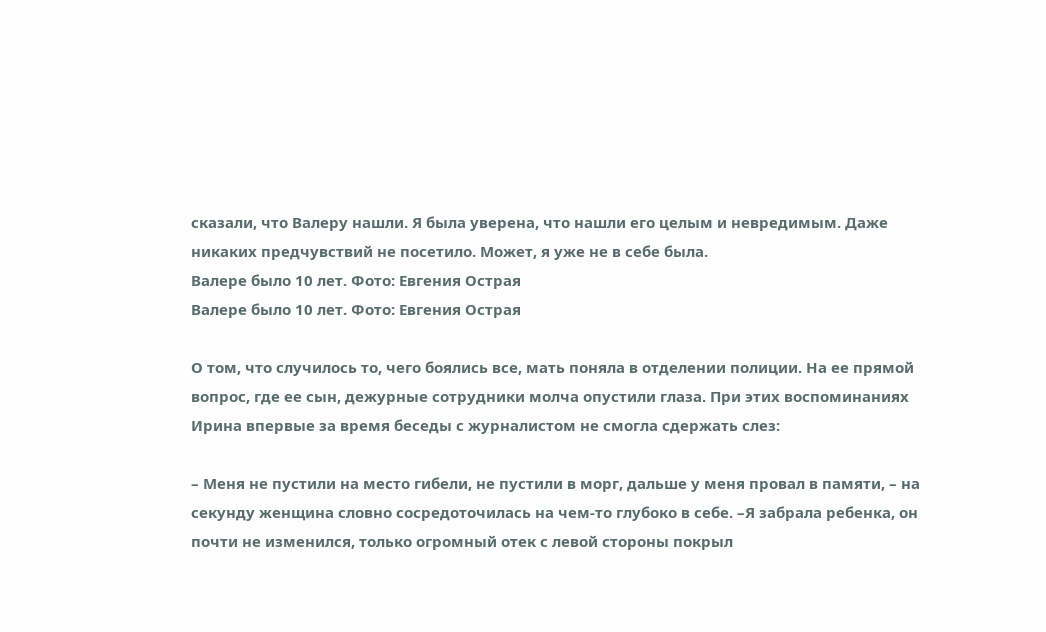сказали, что Валеру нашли. Я была уверена, что нашли его целым и невредимым. Даже никаких предчувствий не посетило. Может, я уже не в себе была.
Валере было 10 лет. Фото: Евгения Острая
Валере было 10 лет. Фото: Евгения Острая

О том, что случилось то, чего боялись все, мать поняла в отделении полиции. На ее прямой вопрос, где ее сын, дежурные сотрудники молча опустили глаза. При этих воспоминаниях Ирина впервые за время беседы с журналистом не смогла сдержать слез:

– Меня не пустили на место гибели, не пустили в морг, дальше у меня провал в памяти, – на секунду женщина словно сосредоточилась на чем-то глубоко в себе. –Я забрала ребенка, он почти не изменился, только огромный отек с левой стороны покрыл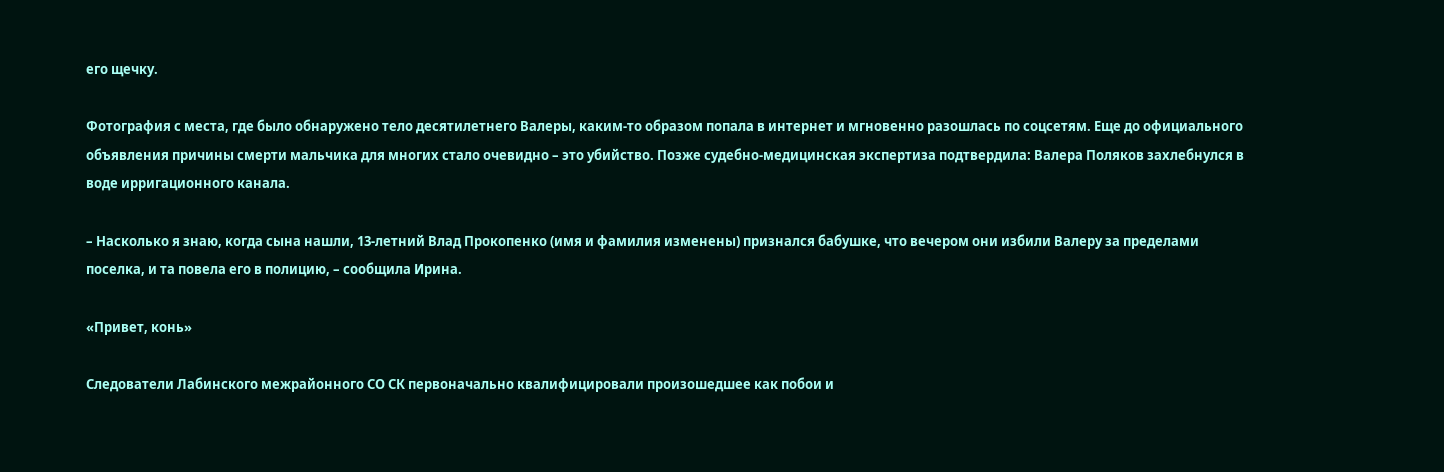его щечку.

Фотография с места, где было обнаружено тело десятилетнего Валеры, каким-то образом попала в интернет и мгновенно разошлась по соцсетям. Еще до официального объявления причины смерти мальчика для многих стало очевидно – это убийство. Позже судебно-медицинская экспертиза подтвердила: Валера Поляков захлебнулся в воде ирригационного канала.

– Насколько я знаю, когда сына нашли, 13-летний Влад Прокопенко (имя и фамилия изменены) признался бабушке, что вечером они избили Валеру за пределами поселка, и та повела его в полицию, – сообщила Ирина.

«Привет, конь»

Следователи Лабинского межрайонного СО СК первоначально квалифицировали произошедшее как побои и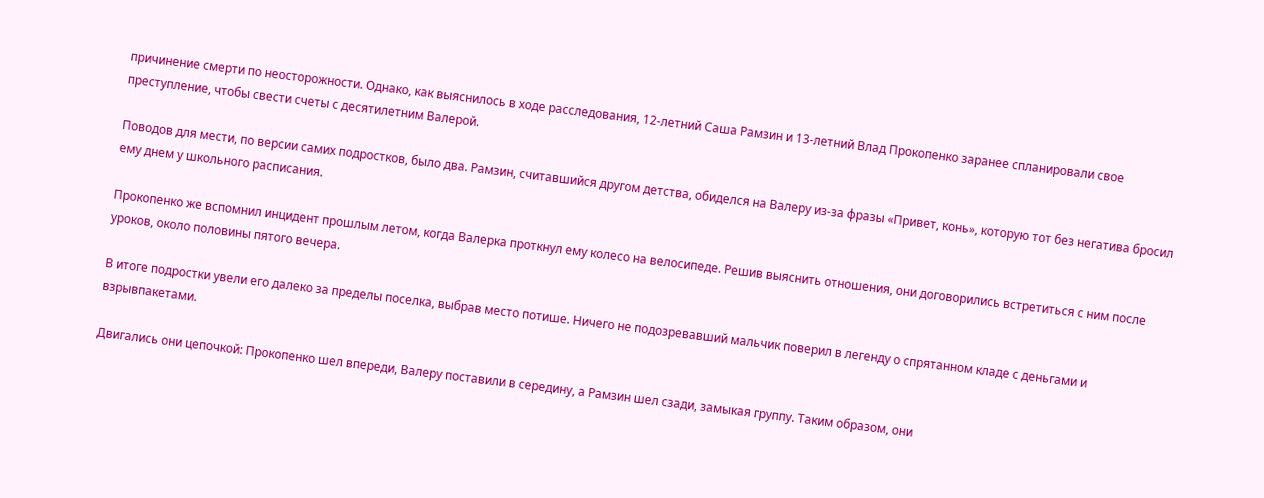причинение смерти по неосторожности. Однако, как выяснилось в ходе расследования, 12-летний Саша Рамзин и 13-летний Влад Прокопенко заранее спланировали свое преступление, чтобы свести счеты с десятилетним Валерой.

Поводов для мести, по версии самих подростков, было два. Рамзин, считавшийся другом детства, обиделся на Валеру из-за фразы «Привет, конь», которую тот без негатива бросил ему днем у школьного расписания.

Прокопенко же вспомнил инцидент прошлым летом, когда Валерка проткнул ему колесо на велосипеде. Решив выяснить отношения, они договорились встретиться с ним после уроков, около половины пятого вечера.

В итоге подростки увели его далеко за пределы поселка, выбрав место потише. Ничего не подозревавший мальчик поверил в легенду о спрятанном кладе с деньгами и взрывпакетами.

Двигались они цепочкой: Прокопенко шел впереди, Валеру поставили в середину, а Рамзин шел сзади, замыкая группу. Таким образом, они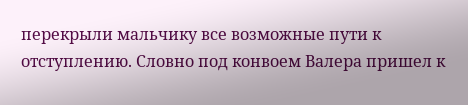перекрыли мальчику все возможные пути к отступлению. Словно под конвоем Валера пришел к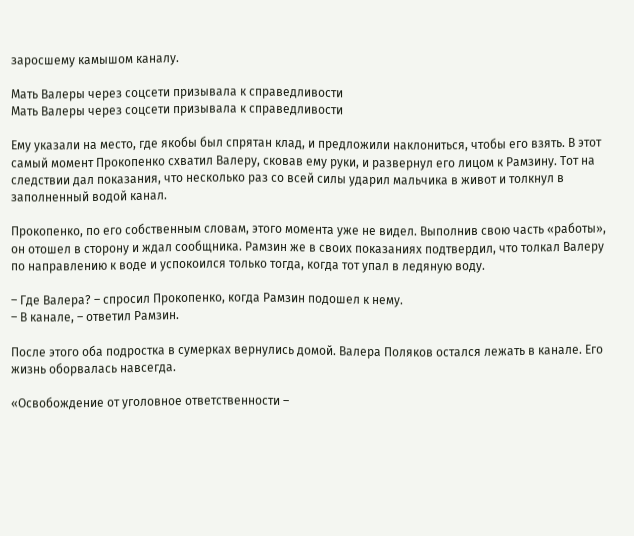заросшему камышом каналу.

Мать Валеры через соцсети призывала к справедливости
Мать Валеры через соцсети призывала к справедливости

Ему указали на место, где якобы был спрятан клад, и предложили наклониться, чтобы его взять. В этот самый момент Прокопенко схватил Валеру, сковав ему руки, и развернул его лицом к Рамзину. Тот на следствии дал показания, что несколько раз со всей силы ударил мальчика в живот и толкнул в заполненный водой канал.

Прокопенко, по его собственным словам, этого момента уже не видел. Выполнив свою часть «работы», он отошел в сторону и ждал сообщника. Рамзин же в своих показаниях подтвердил, что толкал Валеру по направлению к воде и успокоился только тогда, когда тот упал в ледяную воду.

– Где Валера? – спросил Прокопенко, когда Рамзин подошел к нему.
– В канале, – ответил Рамзин.

После этого оба подростка в сумерках вернулись домой. Валера Поляков остался лежать в канале. Его жизнь оборвалась навсегда.

«Освобождение от уголовное ответственности –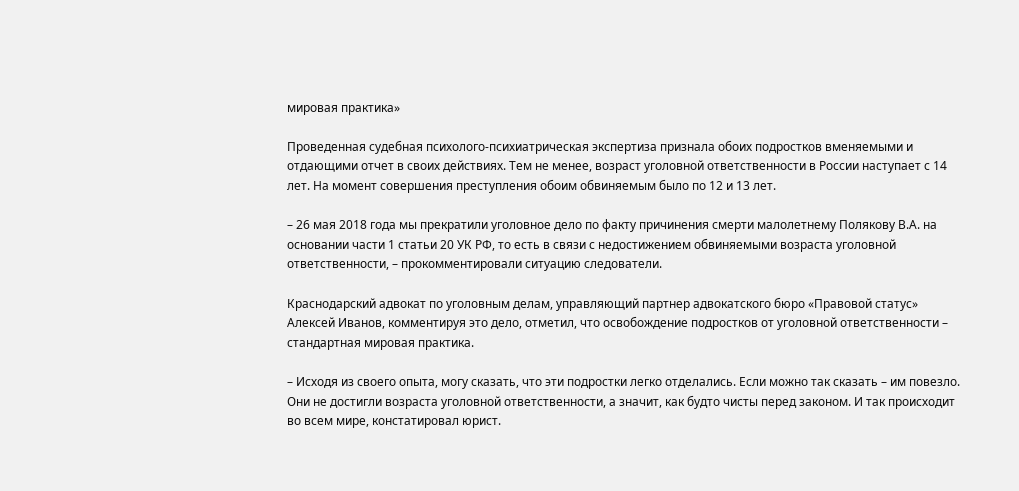мировая практика»

Проведенная судебная психолого-психиатрическая экспертиза признала обоих подростков вменяемыми и отдающими отчет в своих действиях. Тем не менее, возраст уголовной ответственности в России наступает с 14 лет. На момент совершения преступления обоим обвиняемым было по 12 и 13 лет.

– 26 мая 2018 года мы прекратили уголовное дело по факту причинения смерти малолетнему Полякову В.А. на основании части 1 статьи 20 УК РФ, то есть в связи с недостижением обвиняемыми возраста уголовной ответственности, – прокомментировали ситуацию следователи.

Краснодарский адвокат по уголовным делам, управляющий партнер адвокатского бюро «Правовой статус» Алексей Иванов, комментируя это дело, отметил, что освобождение подростков от уголовной ответственности – стандартная мировая практика.

– Исходя из своего опыта, могу сказать, что эти подростки легко отделались. Если можно так сказать – им повезло. Они не достигли возраста уголовной ответственности, а значит, как будто чисты перед законом. И так происходит во всем мире, констатировал юрист.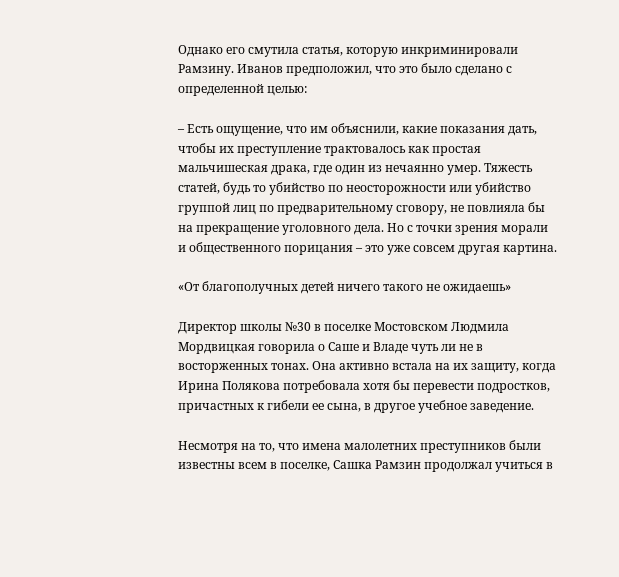Однако его смутила статья, которую инкриминировали Рамзину. Иванов предположил, что это было сделано с определенной целью:

– Есть ощущение, что им объяснили, какие показания дать, чтобы их преступление трактовалось как простая мальчишеская драка, где один из нечаянно умер. Тяжесть статей, будь то убийство по неосторожности или убийство группой лиц по предварительному сговору, не повлияла бы на прекращение уголовного дела. Но с точки зрения морали и общественного порицания – это уже совсем другая картина.

«От благополучных детей ничего такого не ожидаешь»

Директор школы №30 в поселке Мостовском Людмила Мордвицкая говорила о Саше и Владе чуть ли не в восторженных тонах. Она активно встала на их защиту, когда Ирина Полякова потребовала хотя бы перевести подростков, причастных к гибели ее сына, в другое учебное заведение.

Несмотря на то, что имена малолетних преступников были известны всем в поселке, Сашка Рамзин продолжал учиться в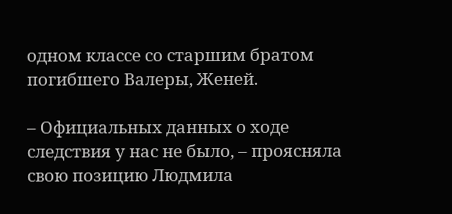одном классе со старшим братом погибшего Валеры, Женей.

– Официальных данных о ходе следствия у нас не было, – проясняла свою позицию Людмила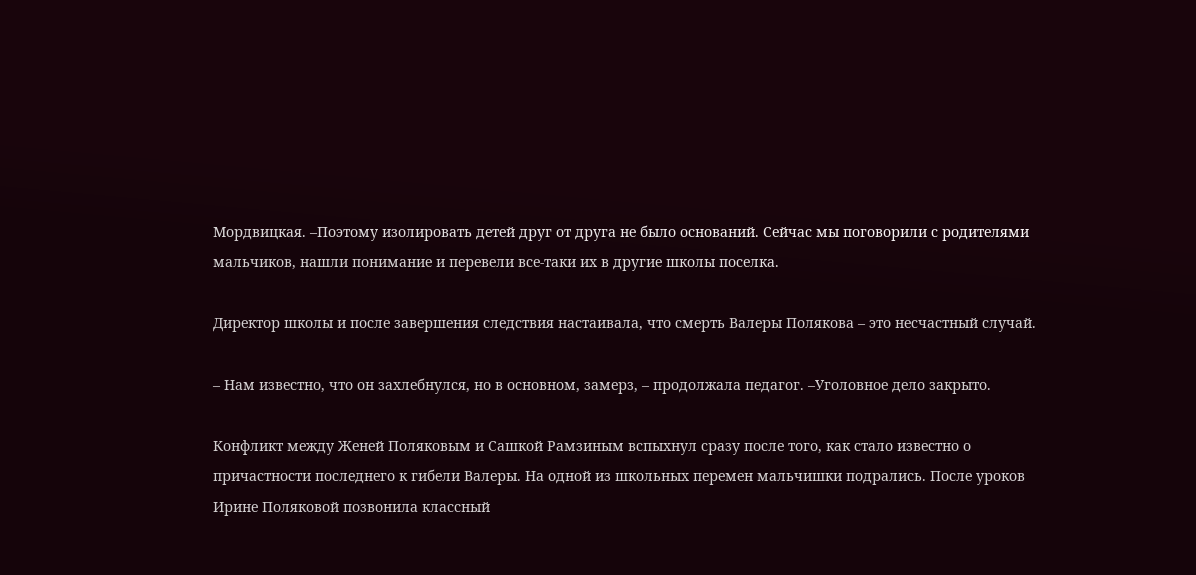Мордвицкая. –Поэтому изолировать детей друг от друга не было оснований. Сейчас мы поговорили с родителями мальчиков, нашли понимание и перевели все-таки их в другие школы поселка.

Директор школы и после завершения следствия настаивала, что смерть Валеры Полякова – это несчастный случай.

– Нам известно, что он захлебнулся, но в основном, замерз, – продолжала педагог. –Уголовное дело закрыто.

Конфликт между Женей Поляковым и Сашкой Рамзиным вспыхнул сразу после того, как стало известно о причастности последнего к гибели Валеры. На одной из школьных перемен мальчишки подрались. После уроков Ирине Поляковой позвонила классный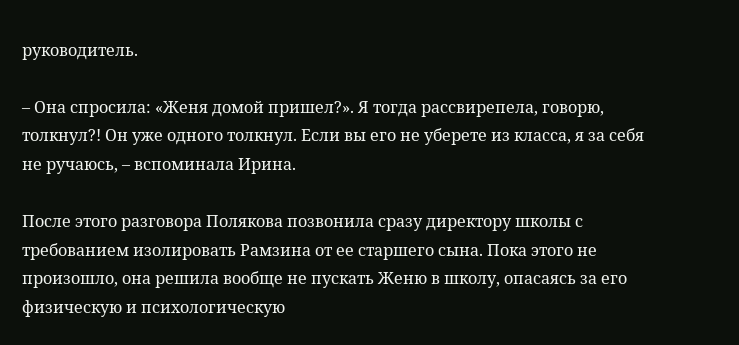руководитель.

– Она спросила: «Женя домой пришел?». Я тогда рассвирепела, говорю, толкнул?! Он уже одного толкнул. Если вы его не уберете из класса, я за себя не ручаюсь, – вспоминала Ирина.

После этого разговора Полякова позвонила сразу директору школы с требованием изолировать Рамзина от ее старшего сына. Пока этого не произошло, она решила вообще не пускать Женю в школу, опасаясь за его физическую и психологическую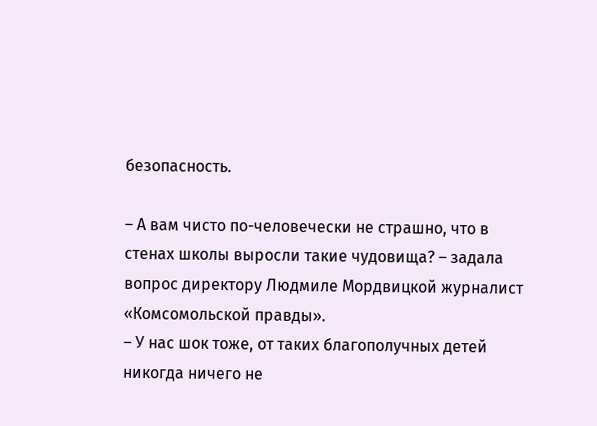безопасность.

– А вам чисто по-человечески не страшно, что в стенах школы выросли такие чудовища? – задала вопрос директору Людмиле Мордвицкой журналист «Комсомольской правды».
– У нас шок тоже, от таких благополучных детей никогда ничего не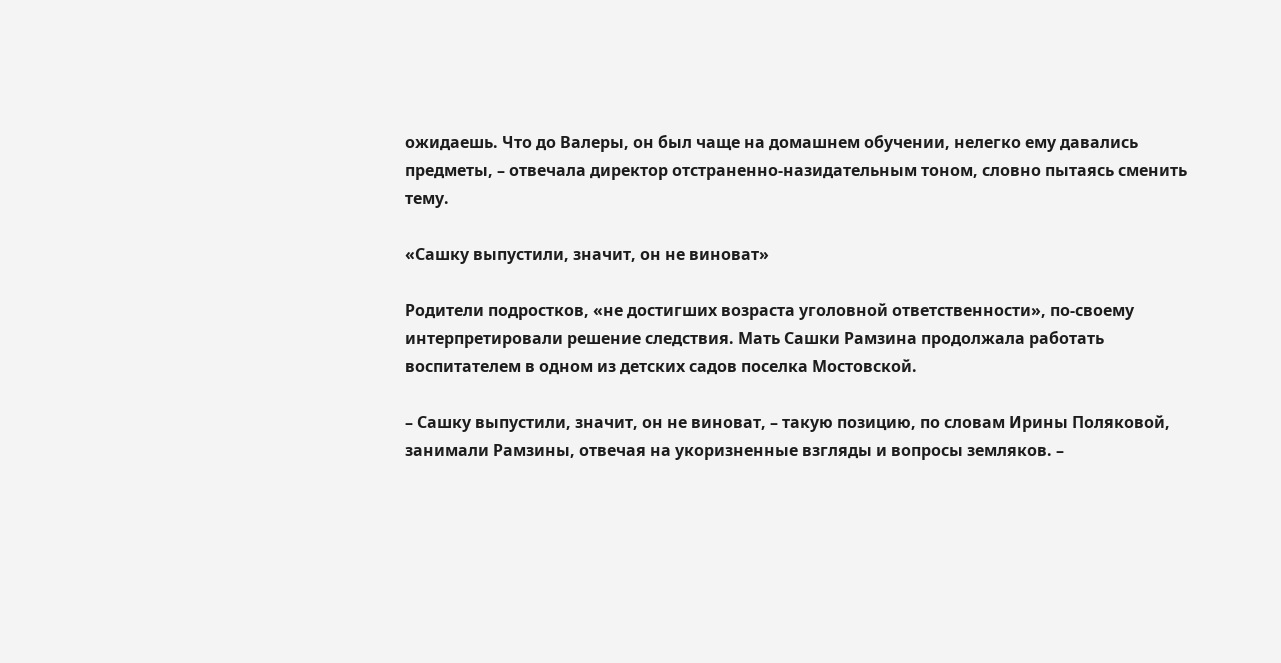ожидаешь. Что до Валеры, он был чаще на домашнем обучении, нелегко ему давались предметы, – отвечала директор отстраненно-назидательным тоном, словно пытаясь сменить тему.

«Сашку выпустили, значит, он не виноват»

Родители подростков, «не достигших возраста уголовной ответственности», по-своему интерпретировали решение следствия. Мать Сашки Рамзина продолжала работать воспитателем в одном из детских садов поселка Мостовской.

– Сашку выпустили, значит, он не виноват, – такую позицию, по словам Ирины Поляковой, занимали Рамзины, отвечая на укоризненные взгляды и вопросы земляков. –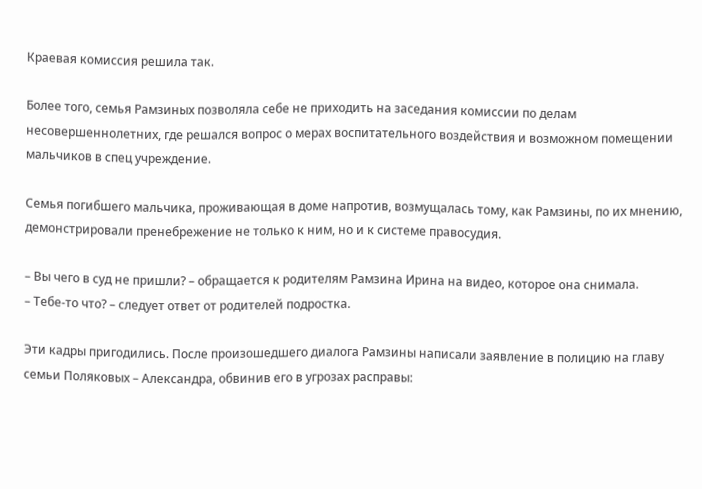Краевая комиссия решила так.

Более того, семья Рамзиных позволяла себе не приходить на заседания комиссии по делам несовершеннолетних, где решался вопрос о мерах воспитательного воздействия и возможном помещении мальчиков в спец учреждение.

Семья погибшего мальчика, проживающая в доме напротив, возмущалась тому, как Рамзины, по их мнению, демонстрировали пренебрежение не только к ним, но и к системе правосудия.

– Вы чего в суд не пришли? – обращается к родителям Рамзина Ирина на видео, которое она снимала.
– Тебе-то что? – следует ответ от родителей подростка.

Эти кадры пригодились. После произошедшего диалога Рамзины написали заявление в полицию на главу семьи Поляковых – Александра, обвинив его в угрозах расправы: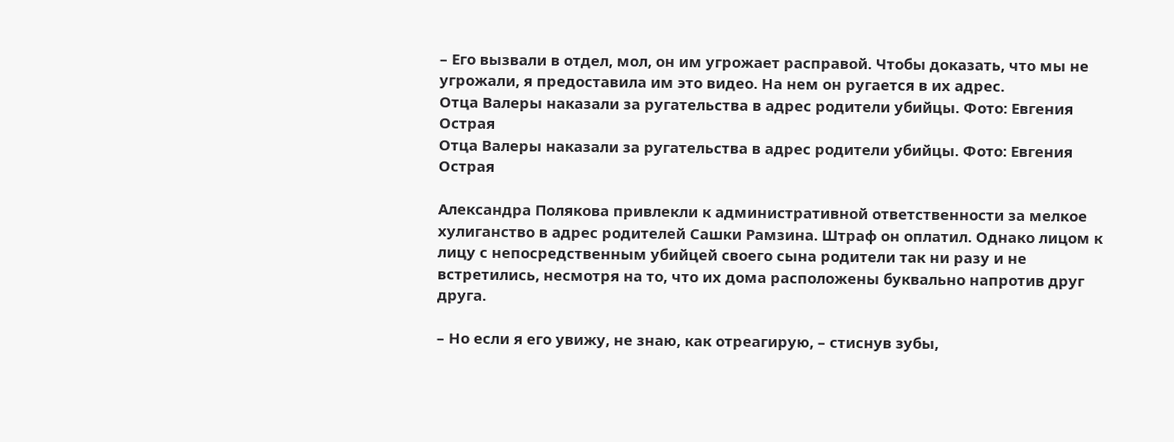– Его вызвали в отдел, мол, он им угрожает расправой. Чтобы доказать, что мы не угрожали, я предоставила им это видео. На нем он ругается в их адрес.
Отца Валеры наказали за ругательства в адрес родители убийцы. Фото: Евгения Острая
Отца Валеры наказали за ругательства в адрес родители убийцы. Фото: Евгения Острая

Александра Полякова привлекли к административной ответственности за мелкое хулиганство в адрес родителей Сашки Рамзина. Штраф он оплатил. Однако лицом к лицу с непосредственным убийцей своего сына родители так ни разу и не встретились, несмотря на то, что их дома расположены буквально напротив друг друга.

– Но если я его увижу, не знаю, как отреагирую, – стиснув зубы,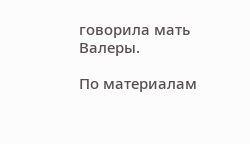говорила мать Валеры.

По материалам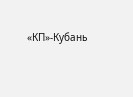«КП»-Кубань